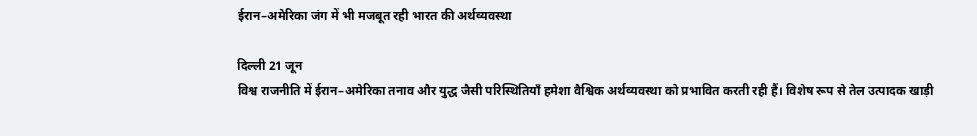ईरान–अमेरिका जंग में भी मजबूत रही भारत की अर्थव्यवस्था

दिल्ली 21 जून
विश्व राजनीति में ईरान–अमेरिका तनाव और युद्ध जैसी परिस्थितियाँ हमेशा वैश्विक अर्थव्यवस्था को प्रभावित करती रही हैं। विशेष रूप से तेल उत्पादक खाड़ी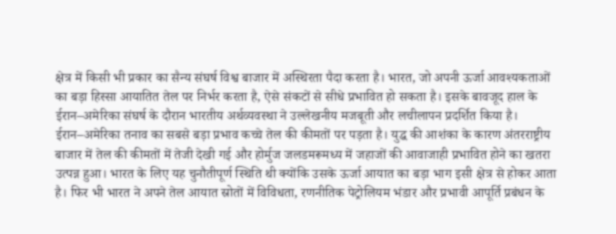क्षेत्र में किसी भी प्रकार का सैन्य संघर्ष विश्व बाजार में अस्थिरता पैदा करता है। भारत, जो अपनी ऊर्जा आवश्यकताओं का बड़ा हिस्सा आयातित तेल पर निर्भर करता है, ऐसे संकटों से सीधे प्रभावित हो सकता है। इसके बावजूद हाल के ईरान–अमेरिका संघर्ष के दौरान भारतीय अर्थव्यवस्था ने उल्लेखनीय मजबूती और लचीलापन प्रदर्शित किया है।
ईरान–अमेरिका तनाव का सबसे बड़ा प्रभाव कच्चे तेल की कीमतों पर पड़ता है। युद्ध की आशंका के कारण अंतरराष्ट्रीय बाजार में तेल की कीमतों में तेजी देखी गई और होर्मुज जलडमरूमध्य में जहाजों की आवाजाही प्रभावित होने का खतरा उत्पन्न हुआ। भारत के लिए यह चुनौतीपूर्ण स्थिति थी क्योंकि उसके ऊर्जा आयात का बड़ा भाग इसी क्षेत्र से होकर आता है। फिर भी भारत ने अपने तेल आयात स्रोतों में विविधता, रणनीतिक पेट्रोलियम भंडार और प्रभावी आपूर्ति प्रबंधन के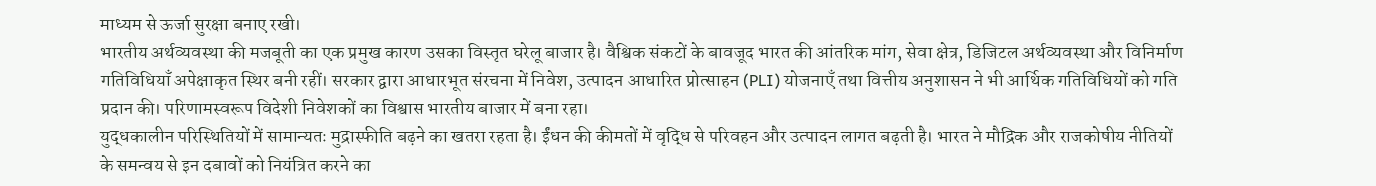माध्यम से ऊर्जा सुरक्षा बनाए रखी।
भारतीय अर्थव्यवस्था की मजबूती का एक प्रमुख कारण उसका विस्तृत घरेलू बाजार है। वैश्विक संकटों के बावजूद भारत की आंतरिक मांग, सेवा क्षेत्र, डिजिटल अर्थव्यवस्था और विनिर्माण गतिविधियाँ अपेक्षाकृत स्थिर बनी रहीं। सरकार द्वारा आधारभूत संरचना में निवेश, उत्पादन आधारित प्रोत्साहन (PLI) योजनाएँ तथा वित्तीय अनुशासन ने भी आर्थिक गतिविधियों को गति प्रदान की। परिणामस्वरूप विदेशी निवेशकों का विश्वास भारतीय बाजार में बना रहा।
युद्धकालीन परिस्थितियों में सामान्यतः मुद्रास्फीति बढ़ने का खतरा रहता है। ईंधन की कीमतों में वृद्धि से परिवहन और उत्पादन लागत बढ़ती है। भारत ने मौद्रिक और राजकोषीय नीतियों के समन्वय से इन दबावों को नियंत्रित करने का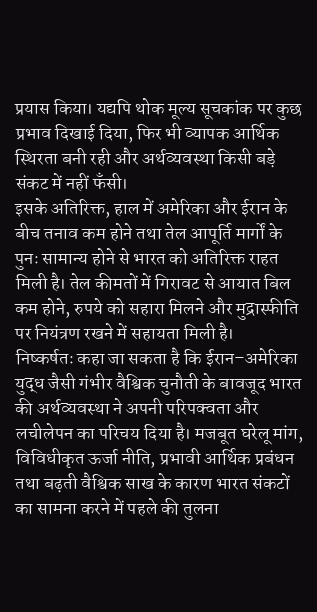प्रयास किया। यद्यपि थोक मूल्य सूचकांक पर कुछ प्रभाव दिखाई दिया, फिर भी व्यापक आर्थिक स्थिरता बनी रही और अर्थव्यवस्था किसी बड़े संकट में नहीं फँसी।
इसके अतिरिक्त, हाल में अमेरिका और ईरान के बीच तनाव कम होने तथा तेल आपूर्ति मार्गों के पुनः सामान्य होने से भारत को अतिरिक्त राहत मिली है। तेल कीमतों में गिरावट से आयात बिल कम होने, रुपये को सहारा मिलने और मुद्रास्फीति पर नियंत्रण रखने में सहायता मिली है।
निष्कर्षतः कहा जा सकता है कि ईरान–अमेरिका युद्ध जैसी गंभीर वैश्विक चुनौती के बावजूद भारत की अर्थव्यवस्था ने अपनी परिपक्वता और लचीलेपन का परिचय दिया है। मजबूत घरेलू मांग, विविधीकृत ऊर्जा नीति, प्रभावी आर्थिक प्रबंधन तथा बढ़ती वैश्विक साख के कारण भारत संकटों का सामना करने में पहले की तुलना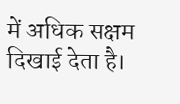में अधिक सक्षम दिखाई देता है।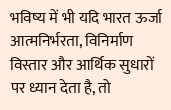भविष्य में भी यदि भारत ऊर्जा आत्मनिर्भरता, विनिर्माण विस्तार और आर्थिक सुधारों पर ध्यान देता है, तो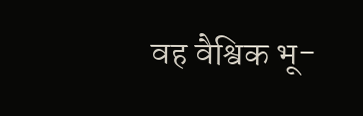वह वैश्विक भू-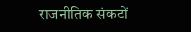राजनीतिक संकटों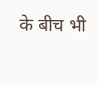के बीच भी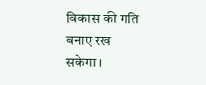विकास की गति बनाए रख सकेगा।